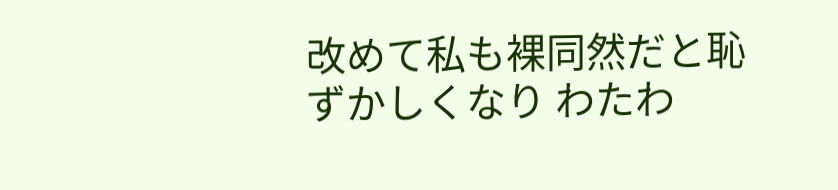改めて私も裸同然だと恥ずかしくなり わたわ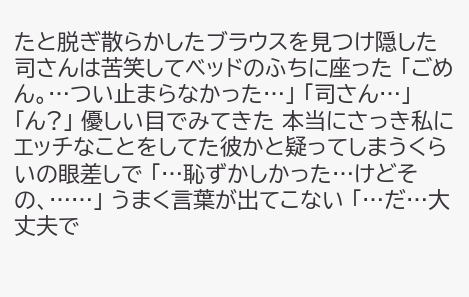たと脱ぎ散らかしたブラウスを見つけ隠した 司さんは苦笑してベッドのふちに座った 「ごめん。…つい止まらなかった…」 「司さん…」 「ん?」 優しい目でみてきた 本当にさっき私にエッチなことをしてた彼かと疑ってしまうくらいの眼差しで 「…恥ずかしかった…けどその、……」 うまく言葉が出てこない 「…だ…大丈夫で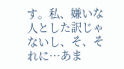す。私、嫌いな人とした訳じゃないし、そ、それに…あま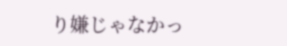り嫌じゃなかっ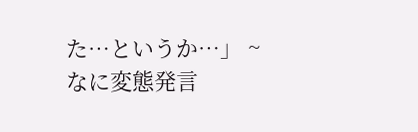た…というか…」 ~なに変態発言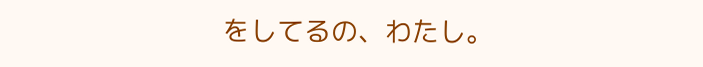をしてるの、わたし。